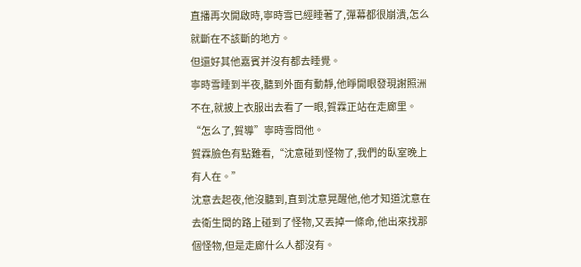直播再次開啟時,寧時雪已經睡著了,彈幕都很崩潰,怎么就斷在不該斷的地方。
但還好其他嘉賓并沒有都去睡覺。
寧時雪睡到半夜,聽到外面有動靜,他睜開眼發現謝照洲不在,就披上衣服出去看了一眼,賀霖正站在走廊里。
“怎么了,賀導”寧時雪問他。
賀霖臉色有點難看,“沈意碰到怪物了,我們的臥室晚上有人在。”
沈意去起夜,他沒聽到,直到沈意晃醒他,他才知道沈意在去衛生間的路上碰到了怪物,又丟掉一條命,他出來找那個怪物,但是走廊什么人都沒有。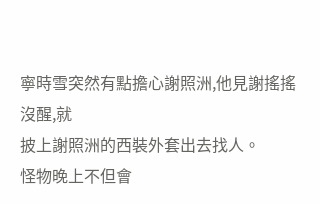寧時雪突然有點擔心謝照洲,他見謝搖搖沒醒,就
披上謝照洲的西裝外套出去找人。
怪物晚上不但會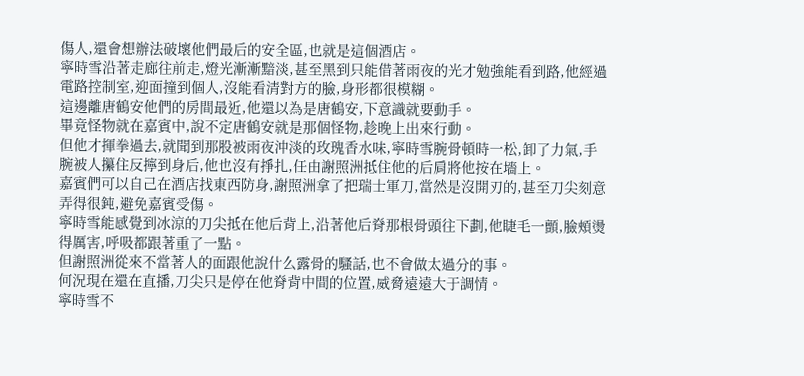傷人,還會想辦法破壞他們最后的安全區,也就是這個酒店。
寧時雪沿著走廊往前走,燈光漸漸黯淡,甚至黑到只能借著雨夜的光才勉強能看到路,他經過電路控制室,迎面撞到個人,沒能看清對方的臉,身形都很模糊。
這邊離唐鶴安他們的房間最近,他還以為是唐鶴安,下意識就要動手。
畢竟怪物就在嘉賓中,說不定唐鶴安就是那個怪物,趁晚上出來行動。
但他才揮拳過去,就聞到那股被雨夜沖淡的玫瑰香水味,寧時雪腕骨頓時一松,卸了力氣,手腕被人攥住反擰到身后,他也沒有掙扎,任由謝照洲抵住他的后肩將他按在墻上。
嘉賓們可以自己在酒店找東西防身,謝照洲拿了把瑞士軍刀,當然是沒開刃的,甚至刀尖刻意弄得很鈍,避免嘉賓受傷。
寧時雪能感覺到冰涼的刀尖抵在他后背上,沿著他后脊那根骨頭往下劃,他睫毛一顫,臉頰燙得厲害,呼吸都跟著重了一點。
但謝照洲從來不當著人的面跟他說什么露骨的騷話,也不會做太過分的事。
何況現在還在直播,刀尖只是停在他脊背中間的位置,威脅遠遠大于調情。
寧時雪不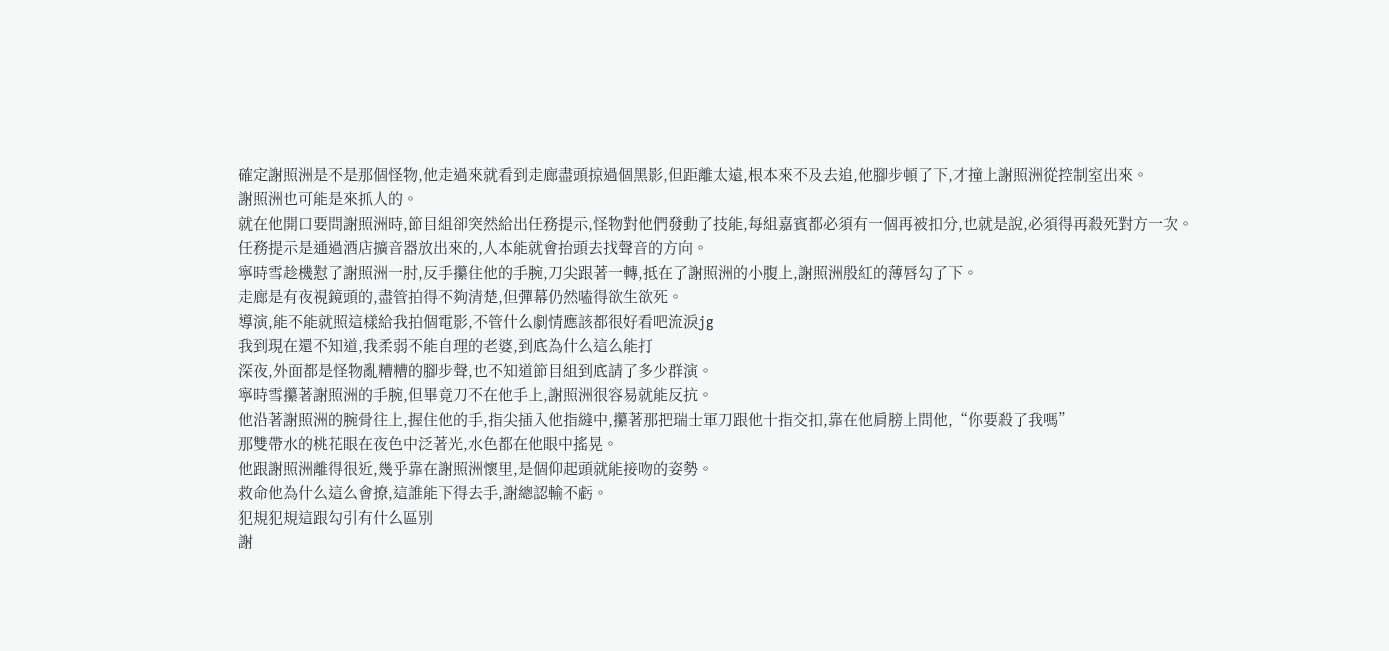確定謝照洲是不是那個怪物,他走過來就看到走廊盡頭掠過個黑影,但距離太遠,根本來不及去追,他腳步頓了下,才撞上謝照洲從控制室出來。
謝照洲也可能是來抓人的。
就在他開口要問謝照洲時,節目組卻突然給出任務提示,怪物對他們發動了技能,每組嘉賓都必須有一個再被扣分,也就是說,必須得再殺死對方一次。
任務提示是通過酒店擴音器放出來的,人本能就會抬頭去找聲音的方向。
寧時雪趁機懟了謝照洲一肘,反手攥住他的手腕,刀尖跟著一轉,抵在了謝照洲的小腹上,謝照洲殷紅的薄唇勾了下。
走廊是有夜視鏡頭的,盡管拍得不夠清楚,但彈幕仍然嗑得欲生欲死。
導演,能不能就照這樣給我拍個電影,不管什么劇情應該都很好看吧流淚jg
我到現在還不知道,我柔弱不能自理的老婆,到底為什么這么能打
深夜,外面都是怪物亂糟糟的腳步聲,也不知道節目組到底請了多少群演。
寧時雪攥著謝照洲的手腕,但畢竟刀不在他手上,謝照洲很容易就能反抗。
他沿著謝照洲的腕骨往上,握住他的手,指尖插入他指縫中,攥著那把瑞士軍刀跟他十指交扣,靠在他肩膀上問他,“你要殺了我嗎”
那雙帶水的桃花眼在夜色中泛著光,水色都在他眼中搖晃。
他跟謝照洲離得很近,幾乎靠在謝照洲懷里,是個仰起頭就能接吻的姿勢。
救命他為什么這么會撩,這誰能下得去手,謝總認輸不虧。
犯規犯規這跟勾引有什么區別
謝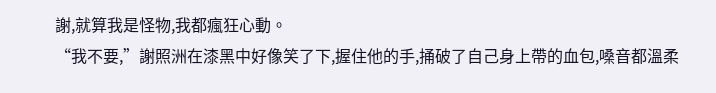謝,就算我是怪物,我都瘋狂心動。
“我不要,”謝照洲在漆黑中好像笑了下,握住他的手,捅破了自己身上帶的血包,嗓音都溫柔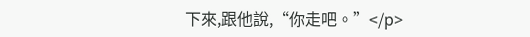下來,跟他說,“你走吧。”</p>